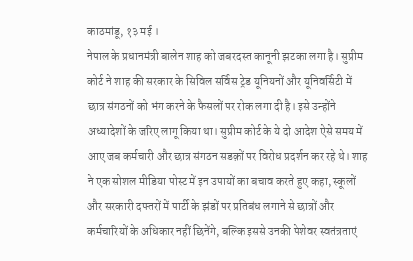काठमांडू, १३ मई ।
नेपाल के प्रधानमंत्री बालेन शाह को जबरदस्त कानूनी झटका लगा है। सुप्रीम कोर्ट ने शाह की सरकार के सिविल सर्विस ट्रेड यूनियनों और यूनिवर्सिटी में छात्र संगठनों को भंग करने के फैसलों पर रोक लगा दी है। इसे उन्होंने अध्यादेशों के जरिए लागू किया था। सुप्रीम कोर्ट के ये दो आदेश ऐसे समय में आए जब कर्मचारी और छात्र संगठन सडक़ों पर विरोध प्रदर्शन कर रहे थे। शाह ने एक सोशल मीडिया पोस्ट में इन उपायों का बचाव करते हुए कहा, स्कूलों और सरकारी दफ्तरों में पार्टी के झंडों पर प्रतिबंध लगाने से छात्रों और कर्मचारियों के अधिकार नहीं छिनेंगे, बल्कि इससे उनकी पेशेवर स्वतंत्रताएं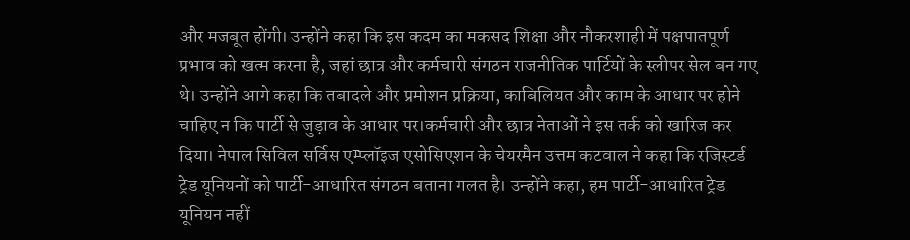और मजबूत होंगी। उन्होंने कहा कि इस कदम का मकसद शिक्षा और नौकरशाही में पक्षपातपूर्ण प्रभाव को खत्म करना है, जहां छात्र और कर्मचारी संगठन राजनीतिक पार्टियों के स्लीपर सेल बन गए थे। उन्होंने आगे कहा कि तबादले और प्रमोशन प्रक्रिया, काबिलियत और काम के आधार पर होने चाहिए न कि पार्टी से जुड़ाव के आधार पर।कर्मचारी और छात्र नेताओं ने इस तर्क को खारिज कर दिया। नेपाल सिविल सर्विस एम्प्लॉइज एसोसिएशन के चेयरमैन उत्तम कटवाल ने कहा कि रजिस्टर्ड ट्रेड यूनियनों को पार्टी-आधारित संगठन बताना गलत है। उन्होंने कहा, हम पार्टी-आधारित ट्रेड यूनियन नहीं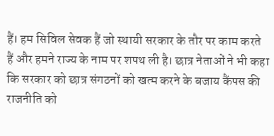हैं। हम सिविल सेवक हैं जो स्थायी सरकार के तौर पर काम करते हैं और हमने राज्य के नाम पर शपथ ली है। छात्र नेताओं ने भी कहा कि सरकार को छात्र संगठनों को खत्म करने के बजाय कैंपस की राजनीति को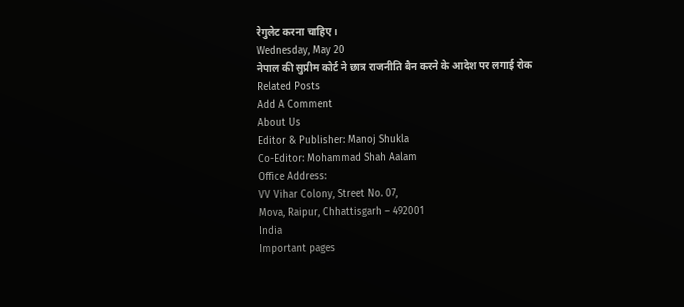रेगुलेट करना चाहिए।
Wednesday, May 20
नेपाल की सुप्रीम कोर्ट ने छात्र राजनीति बैन करने के आदेश पर लगाई रोक
Related Posts
Add A Comment
About Us
Editor & Publisher: Manoj Shukla
Co-Editor: Mohammad Shah Aalam
Office Address:
VV Vihar Colony, Street No. 07,
Mova, Raipur, Chhattisgarh – 492001
India
Important pages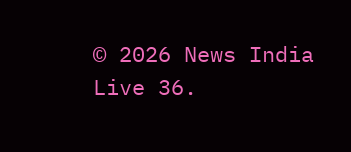© 2026 News India Live 36.